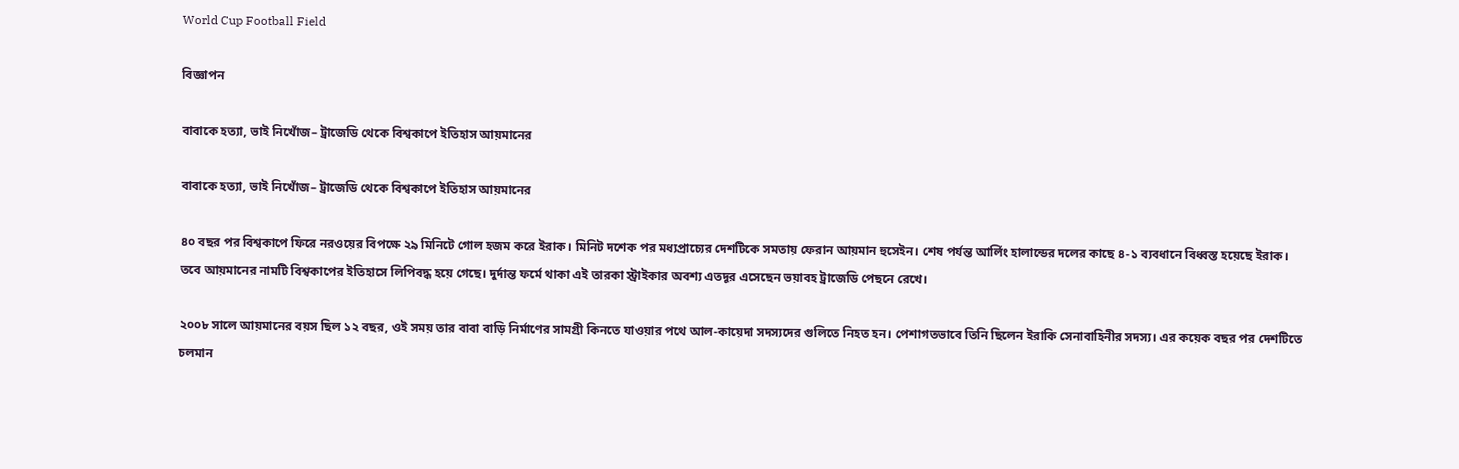World Cup Football Field

বিজ্ঞাপন

বাবাকে হত্যা, ভাই নিখোঁজ– ট্রাজেডি থেকে বিশ্বকাপে ইতিহাস আয়মানের

বাবাকে হত্যা, ভাই নিখোঁজ– ট্রাজেডি থেকে বিশ্বকাপে ইতিহাস আয়মানের

৪০ বছর পর বিশ্বকাপে ফিরে নরওয়ের বিপক্ষে ২৯ মিনিটে গোল হজম করে ইরাক। মিনিট দশেক পর মধ্যপ্রাচ্যের দেশটিকে সমতায় ফেরান আয়মান হুসেইন। শেষ পর্যন্ত আর্লিং হালান্ডের দলের কাছে ৪-১ ব্যবধানে বিধ্বস্ত হয়েছে ইরাক। তবে আয়মানের নামটি বিশ্বকাপের ইতিহাসে লিপিবদ্ধ হয়ে গেছে। দুর্দান্ত ফর্মে থাকা এই তারকা স্ট্রাইকার অবশ্য এতদূর এসেছেন ভয়াবহ ট্রাজেডি পেছনে রেখে।

২০০৮ সালে আয়মানের বয়স ছিল ১২ বছর, ওই সময় তার বাবা বাড়ি নির্মাণের সামগ্রী কিনতে যাওয়ার পথে আল-কায়েদা সদস্যদের গুলিতে নিহত হন। পেশাগতভাবে তিনি ছিলেন ইরাকি সেনাবাহিনীর সদস্য। এর কয়েক বছর পর দেশটিতে চলমান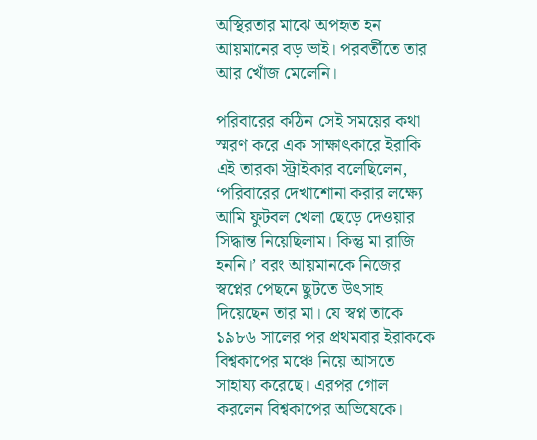অস্থিরতার মাঝে অপহৃত হন আয়মানের বড় ভাই। পরবর্তীতে তার আর খোঁজ মেলেনি।

পরিবারের কঠিন সেই সময়ের কথা স্মরণ করে এক সাক্ষাৎকারে ইরাকি এই তারকা স্ট্রাইকার বলেছিলেন, ‘পরিবারের দেখাশোনা করার লক্ষ্যে আমি ফুটবল খেলা ছেড়ে দেওয়ার সিদ্ধান্ত নিয়েছিলাম। কিন্তু মা রাজি হননি।’ বরং আয়মানকে নিজের স্বপ্নের পেছনে ছুটতে উৎসাহ দিয়েছেন তার মা। যে স্বপ্ন তাকে ১৯৮৬ সালের পর প্রথমবার ইরাককে বিশ্বকাপের মঞ্চে নিয়ে আসতে সাহায্য করেছে। এরপর গোল করলেন বিশ্বকাপের অভিষেকে।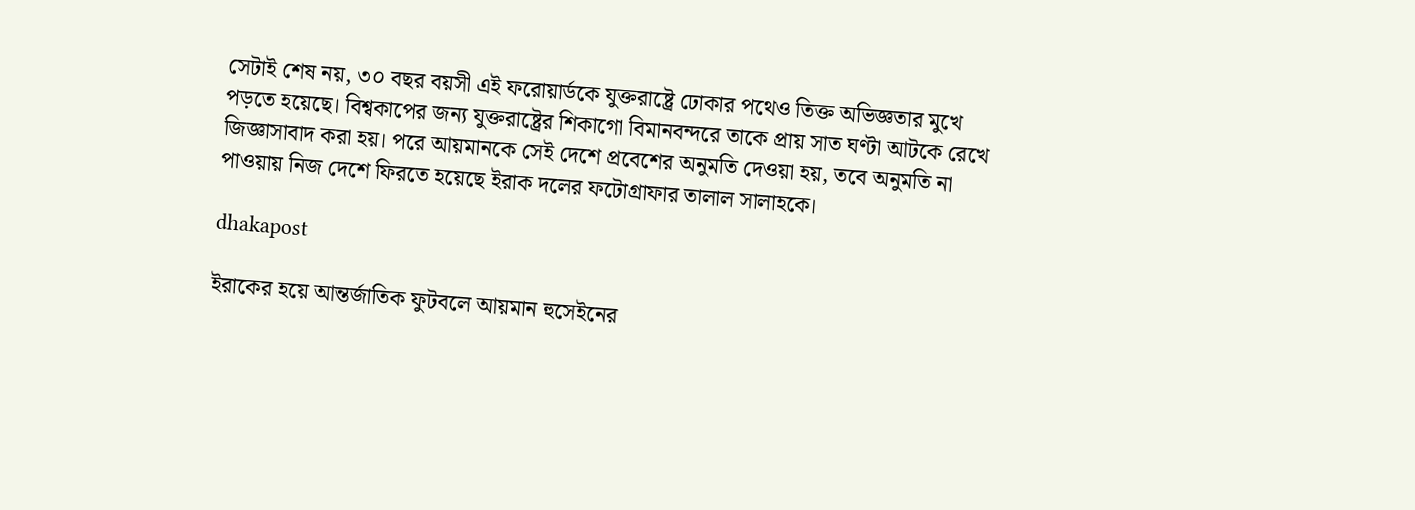সেটাই শেষ নয়, ৩০ বছর বয়সী এই ফরোয়ার্ডকে যুক্তরাষ্ট্রে ঢোকার পথেও তিক্ত অভিজ্ঞতার মুখে পড়তে হয়েছে। বিশ্বকাপের জন্য যুক্তরাষ্ট্রের শিকাগো বিমানবন্দরে তাকে প্রায় সাত ঘণ্টা আটকে রেখে জিজ্ঞাসাবাদ করা হয়। পরে আয়মানকে সেই দেশে প্রবেশের অনুমতি দেওয়া হয়, তবে অনুমতি না পাওয়ায় নিজ দেশে ফিরতে হয়েছে ইরাক দলের ফটোগ্রাফার তালাল সালাহকে।

dhakapost

ইরাকের হয়ে আন্তর্জাতিক ফুটবলে আয়মান হুসেইনের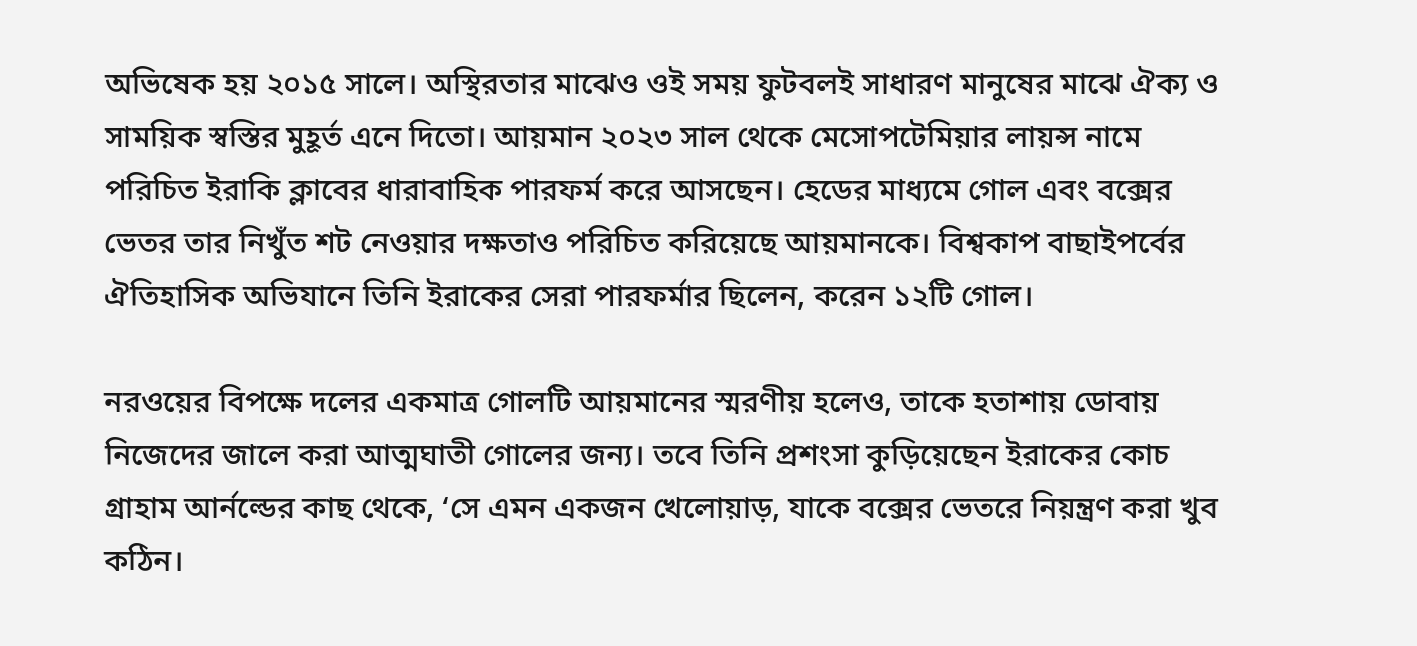অভিষেক হয় ২০১৫ সালে। অস্থিরতার মাঝেও ওই সময় ফুটবলই সাধারণ মানুষের মাঝে ঐক্য ও সাময়িক স্বস্তির মুহূর্ত এনে দিতো। আয়মান ২০২৩ সাল থেকে মেসোপটেমিয়ার লায়ন্স নামে পরিচিত ইরাকি ক্লাবের ধারাবাহিক পারফর্ম করে আসছেন। হেডের মাধ্যমে গোল এবং বক্সের ভেতর তার নিখুঁত শট নেওয়ার দক্ষতাও পরিচিত করিয়েছে আয়মানকে। বিশ্বকাপ বাছাইপর্বের ঐতিহাসিক অভিযানে তিনি ইরাকের সেরা পারফর্মার ছিলেন, করেন ১২টি গোল।

নরওয়ের বিপক্ষে দলের একমাত্র গোলটি আয়মানের স্মরণীয় হলেও, তাকে হতাশায় ডোবায় নিজেদের জালে করা আত্মঘাতী গোলের জন্য। তবে তিনি প্রশংসা কুড়িয়েছেন ইরাকের কোচ গ্রাহাম আর্নল্ডের কাছ থেকে, ‘সে এমন একজন খেলোয়াড়, যাকে বক্সের ভেতরে নিয়ন্ত্রণ করা খুব কঠিন।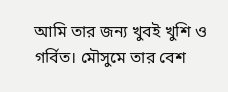আমি তার জন্য খুবই খুশি ও গর্বিত। মৌসুমে তার বেশ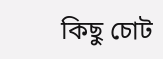কিছু চোট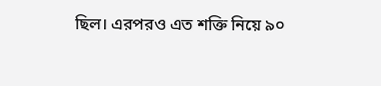ছিল। এরপরও এত শক্তি নিয়ে ৯০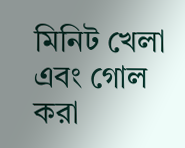মিনিট খেলা এবং গোল করা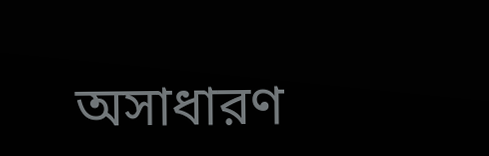অসাধারণ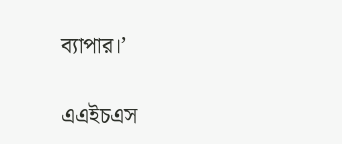ব্যাপার।’

এএইচএস